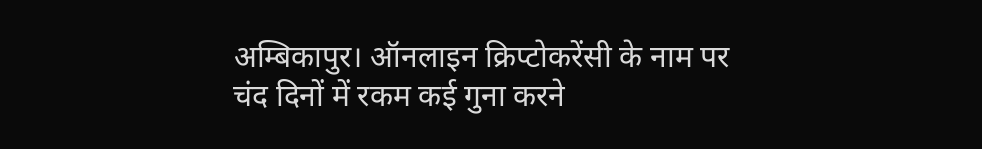अम्बिकापुर। ऑनलाइन क्रिप्टोकरेंसी के नाम पर चंद दिनों में रकम कई गुना करने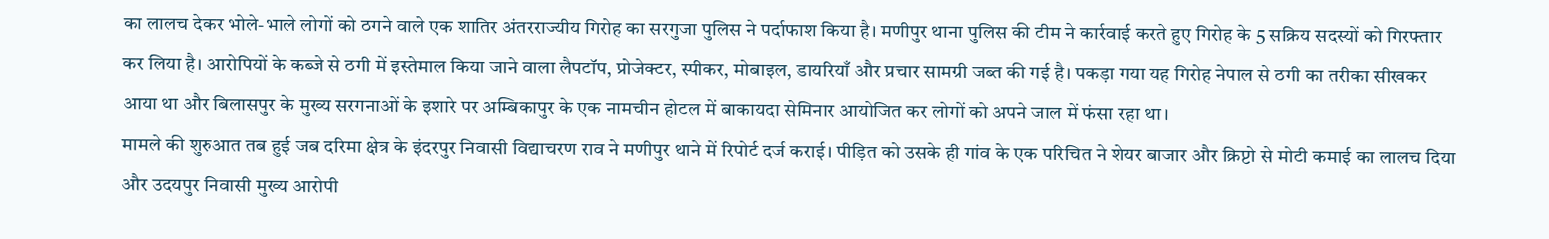का लालच देकर भोले-भाले लोगों को ठगने वाले एक शातिर अंतरराज्यीय गिरोह का सरगुजा पुलिस ने पर्दाफाश किया है। मणीपुर थाना पुलिस की टीम ने कार्रवाई करते हुए गिरोह के 5 सक्रिय सदस्यों को गिरफ्तार कर लिया है। आरोपियों के कब्जे से ठगी में इस्तेमाल किया जाने वाला लैपटॉप, प्रोजेक्टर, स्पीकर, मोबाइल, डायरियाँ और प्रचार सामग्री जब्त की गई है। पकड़ा गया यह गिरोह नेपाल से ठगी का तरीका सीखकर आया था और बिलासपुर के मुख्य सरगनाओं के इशारे पर अम्बिकापुर के एक नामचीन होटल में बाकायदा सेमिनार आयोजित कर लोगों को अपने जाल में फंसा रहा था।
मामले की शुरुआत तब हुई जब दरिमा क्षेत्र के इंदरपुर निवासी विद्याचरण राव ने मणीपुर थाने में रिपोर्ट दर्ज कराई। पीड़ित को उसके ही गांव के एक परिचित ने शेयर बाजार और क्रिप्टो से मोटी कमाई का लालच दिया और उदयपुर निवासी मुख्य आरोपी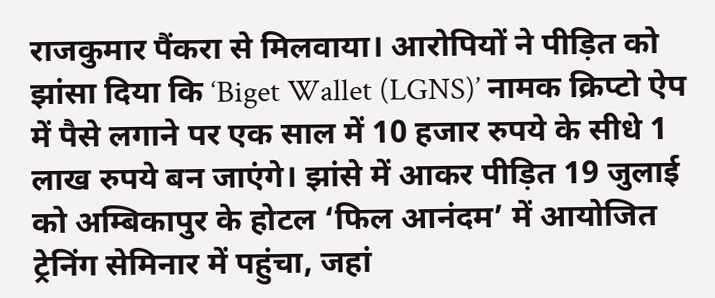राजकुमार पैंकरा से मिलवाया। आरोपियों ने पीड़ित को झांसा दिया कि ‘Biget Wallet (LGNS)’ नामक क्रिप्टो ऐप में पैसे लगाने पर एक साल में 10 हजार रुपये के सीधे 1 लाख रुपये बन जाएंगे। झांसे में आकर पीड़ित 19 जुलाई को अम्बिकापुर के होटल ‘फिल आनंदम’ में आयोजित ट्रेनिंग सेमिनार में पहुंचा, जहां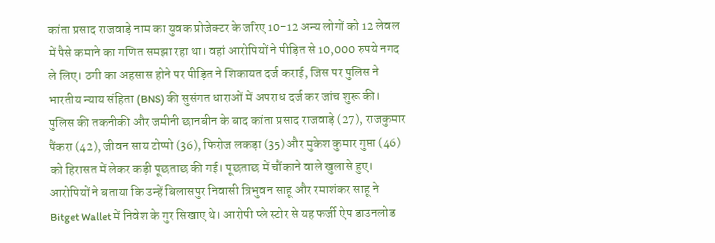कांता प्रसाद राजवाड़े नाम का युवक प्रोजेक्टर के जरिए 10-12 अन्य लोगों को 12 लेवल में पैसे कमाने का गणित समझा रहा था। वहां आरोपियों ने पीड़ित से 10,000 रुपये नगद ले लिए। ठगी का अहसास होने पर पीड़ित ने शिकायत दर्ज कराई, जिस पर पुलिस ने भारतीय न्याय संहिता (BNS) की सुसंगत धाराओं में अपराध दर्ज कर जांच शुरू की।
पुलिस की तकनीकी और जमीनी छानबीन के बाद कांता प्रसाद राजवाड़े (27), राजकुमार पैंकरा (42), जीवन साय टोप्पो (36), फिरोज लकड़ा (35) और मुकेश कुमार गुप्ता (46) को हिरासत में लेकर कड़ी पूछताछ की गई। पूछताछ में चौंकाने वाले खुलासे हुए। आरोपियों ने बताया कि उन्हें बिलासपुर निवासी त्रिभुवन साहू और रमाशंकर साहू ने Bitget Wallet में निवेश के गुर सिखाए थे। आरोपी प्ले स्टोर से यह फर्जी ऐप डाउनलोड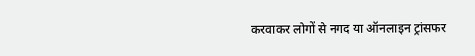करवाकर लोगों से नगद या ऑनलाइन ट्रांसफर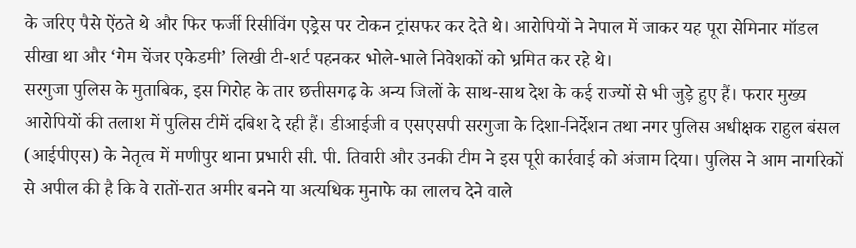के जरिए पैसे ऐंठते थे और फिर फर्जी रिसीविंग एड्रेस पर टोकन ट्रांसफर कर देते थे। आरोपियों ने नेपाल में जाकर यह पूरा सेमिनार मॉडल सीखा था और ‘गेम चेंजर एकेडमी’ लिखी टी-शर्ट पहनकर भोले-भाले निवेशकों को भ्रमित कर रहे थे।
सरगुजा पुलिस के मुताबिक, इस गिरोह के तार छत्तीसगढ़ के अन्य जिलों के साथ-साथ देश के कई राज्यों से भी जुड़े हुए हैं। फरार मुख्य आरोपियों की तलाश में पुलिस टीमें दबिश दे रही हैं। डीआईजी व एसएसपी सरगुजा के दिशा-निर्देशन तथा नगर पुलिस अधीक्षक राहुल बंसल (आईपीएस) के नेतृत्व में मणीपुर थाना प्रभारी सी. पी. तिवारी और उनकी टीम ने इस पूरी कार्रवाई को अंजाम दिया। पुलिस ने आम नागरिकों से अपील की है कि वे रातों-रात अमीर बनने या अत्यधिक मुनाफे का लालच देने वाले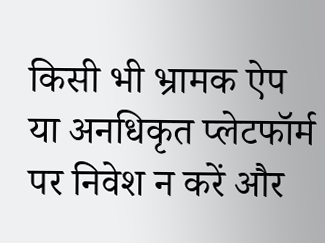किसी भी भ्रामक ऐप या अनधिकृत प्लेटफॉर्म पर निवेश न करें और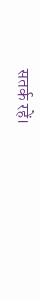सतर्क रहें।